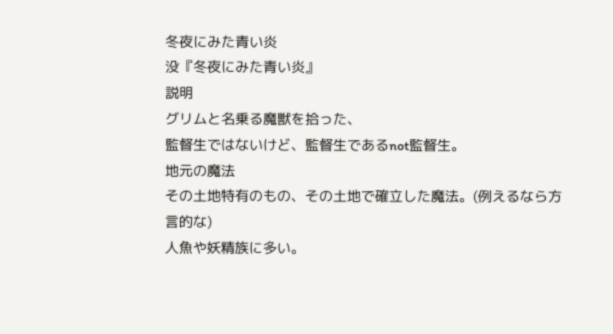冬夜にみた青い炎
没『冬夜にみた青い炎』
説明
グリムと名乗る魔獣を拾った、
監督生ではないけど、監督生であるnot監督生。
地元の魔法
その土地特有のもの、その土地で確立した魔法。(例えるなら方言的な)
人魚や妖精族に多い。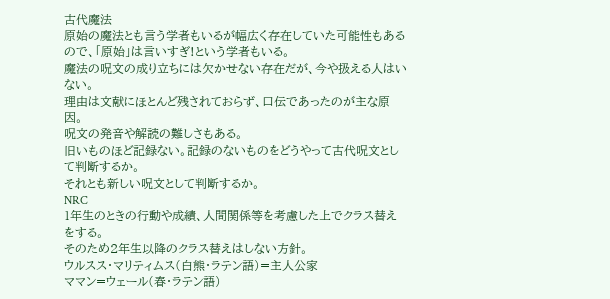古代魔法
原始の魔法とも言う学者もいるが幅広く存在していた可能性もあるので、「原始」は言いすぎ!という学者もいる。
魔法の呪文の成り立ちには欠かせない存在だが、今や扱える人はいない。
理由は文献にほとんど残されておらず、口伝であったのが主な原因。
呪文の発音や解読の難しさもある。
旧いものほど記録ない。記録のないものをどうやって古代呪文として判断するか。
それとも新しい呪文として判断するか。
NRC
1年生のときの行動や成績、人間関係等を考慮した上でクラス替えをする。
そのため2年生以降のクラス替えはしない方針。
ウルスス・マリティムス(白熊・ラテン語)=主人公家
ママン=ウェール(春・ラテン語)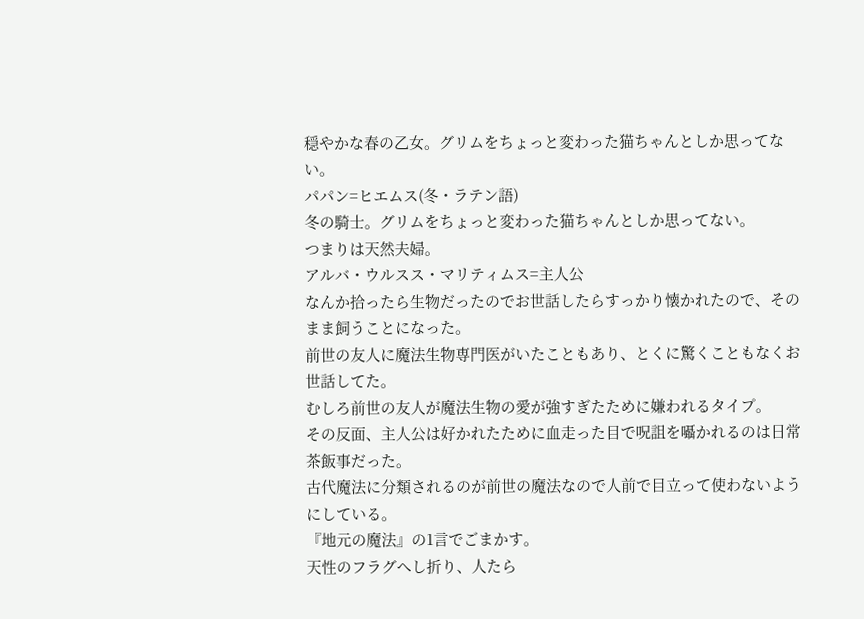穏やかな春の乙女。グリムをちょっと変わった猫ちゃんとしか思ってない。
パパン=ヒエムス(冬・ラテン語)
冬の騎士。グリムをちょっと変わった猫ちゃんとしか思ってない。
つまりは天然夫婦。
アルバ・ウルスス・マリティムス=主人公
なんか拾ったら生物だったのでお世話したらすっかり懐かれたので、そのまま飼うことになった。
前世の友人に魔法生物専門医がいたこともあり、とくに驚くこともなくお世話してた。
むしろ前世の友人が魔法生物の愛が強すぎたために嫌われるタイプ。
その反面、主人公は好かれたために血走った目で呪詛を囁かれるのは日常茶飯事だった。
古代魔法に分類されるのが前世の魔法なので人前で目立って使わないようにしている。
『地元の魔法』の1言でごまかす。
天性のフラグへし折り、人たら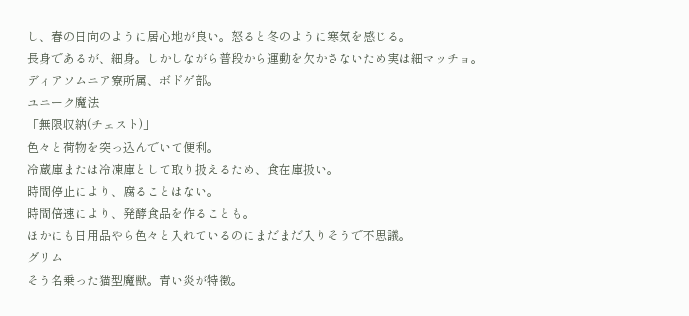し、春の日向のように居心地が良い。怒ると冬のように寒気を感じる。
長身であるが、細身。しかしながら普段から運動を欠かさないため実は細マッチョ。
ディアソムニア寮所属、ボドゲ部。
ユニーク魔法
「無限収納(チェスト)」
色々と荷物を突っ込んでいて便利。
冷蔵庫または冷凍庫として取り扱えるため、食在庫扱い。
時間停止により、腐ることはない。
時間倍速により、発酵食品を作ることも。
ほかにも日用品やら色々と入れているのにまだまだ入りそうで不思議。
グリム
そう名乗った猫型魔獣。青い炎が特徴。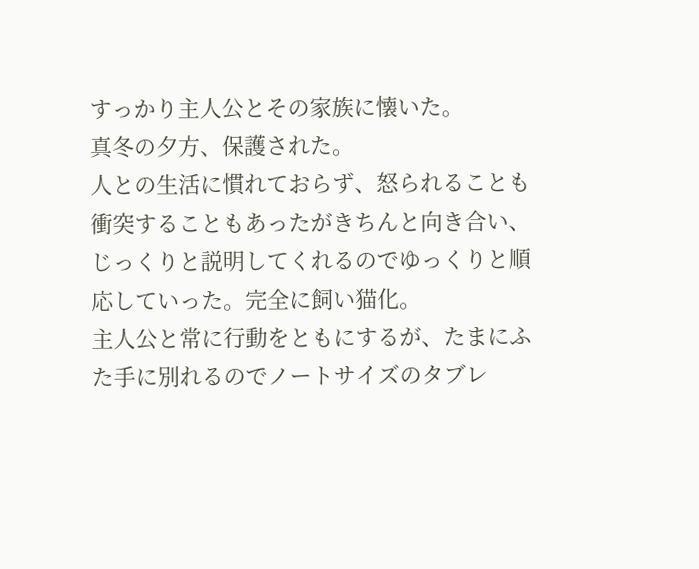すっかり主人公とその家族に懐いた。
真冬の夕方、保護された。
人との生活に慣れておらず、怒られることも衝突することもあったがきちんと向き合い、じっくりと説明してくれるのでゆっくりと順応していった。完全に飼い猫化。
主人公と常に行動をともにするが、たまにふた手に別れるのでノートサイズのタブレ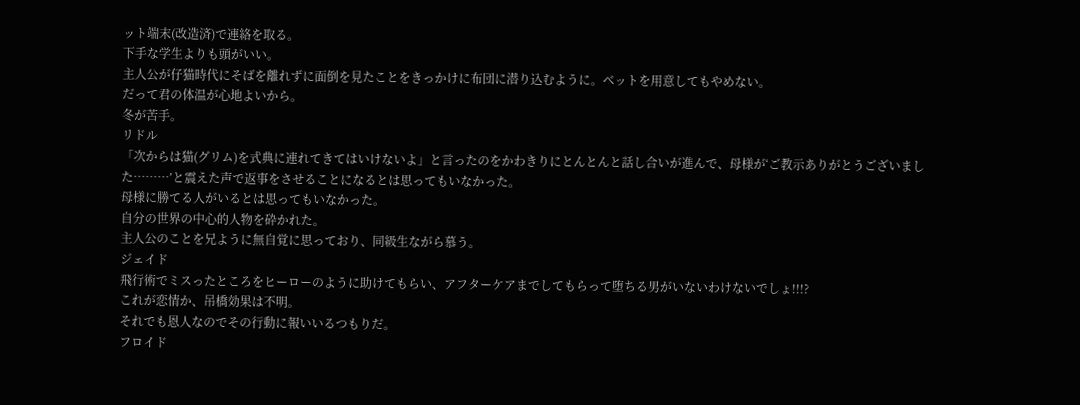ット端末(改造済)で連絡を取る。
下手な学生よりも頭がいい。
主人公が仔猫時代にそばを離れずに面倒を見たことをきっかけに布団に潜り込むように。ベットを用意してもやめない。
だって君の体温が心地よいから。
冬が苦手。
リドル
「次からは猫(グリム)を式典に連れてきてはいけないよ」と言ったのをかわきりにとんとんと話し合いが進んで、母様が‘ご教示ありがとうございました………’と震えた声で返事をさせることになるとは思ってもいなかった。
母様に勝てる人がいるとは思ってもいなかった。
自分の世界の中心的人物を砕かれた。
主人公のことを兄ように無自覚に思っており、同級生ながら慕う。
ジェイド
飛行術でミスったところをヒーローのように助けてもらい、アフターケアまでしてもらって堕ちる男がいないわけないでしょ!!!?
これが恋情か、吊橋効果は不明。
それでも恩人なのでその行動に報いいるつもりだ。
フロイド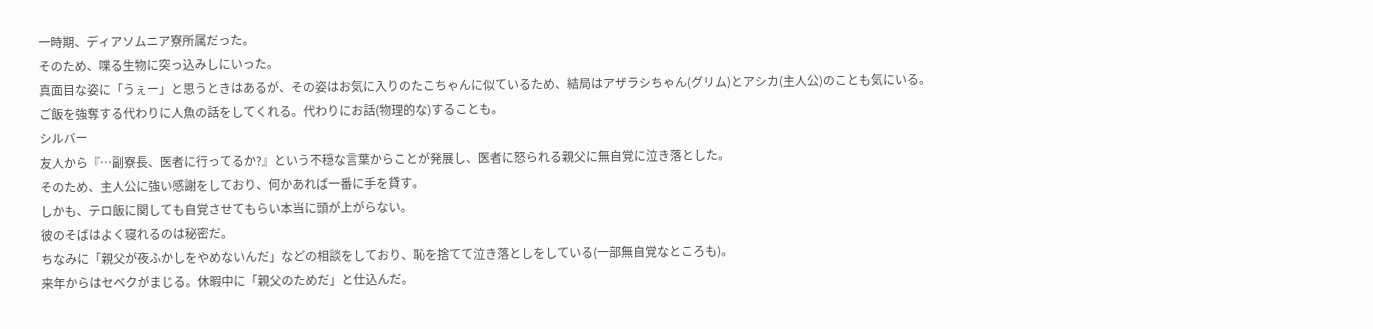一時期、ディアソムニア寮所属だった。
そのため、喋る生物に突っ込みしにいった。
真面目な姿に「うぇー」と思うときはあるが、その姿はお気に入りのたこちゃんに似ているため、結局はアザラシちゃん(グリム)とアシカ(主人公)のことも気にいる。
ご飯を強奪する代わりに人魚の話をしてくれる。代わりにお話(物理的な)することも。
シルバー
友人から『…副寮長、医者に行ってるか?』という不穏な言葉からことが発展し、医者に怒られる親父に無自覚に泣き落とした。
そのため、主人公に強い感謝をしており、何かあれば一番に手を貸す。
しかも、テロ飯に関しても自覚させてもらい本当に頭が上がらない。
彼のそばはよく寝れるのは秘密だ。
ちなみに「親父が夜ふかしをやめないんだ」などの相談をしており、恥を捨てて泣き落としをしている(一部無自覚なところも)。
来年からはセベクがまじる。休暇中に「親父のためだ」と仕込んだ。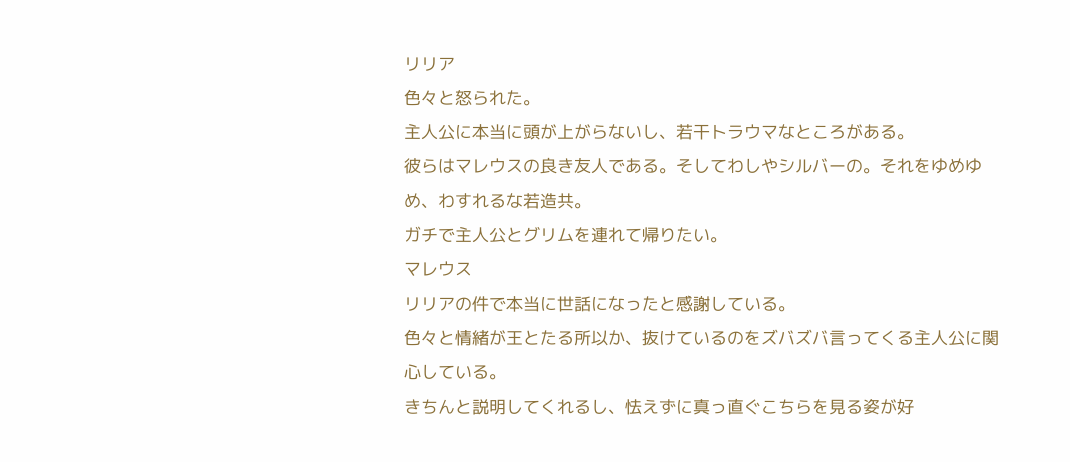リリア
色々と怒られた。
主人公に本当に頭が上がらないし、若干トラウマなところがある。
彼らはマレウスの良き友人である。そしてわしやシルバーの。それをゆめゆめ、わすれるな若造共。
ガチで主人公とグリムを連れて帰りたい。
マレウス
リリアの件で本当に世話になったと感謝している。
色々と情緒が王とたる所以か、抜けているのをズバズバ言ってくる主人公に関心している。
きちんと説明してくれるし、怯えずに真っ直ぐこちらを見る姿が好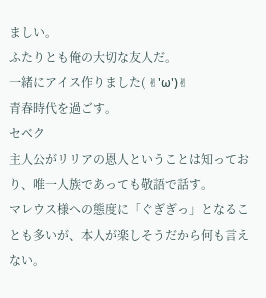ましい。
ふたりとも俺の大切な友人だ。
一緒にアイス作りました( ✌'ω')✌
青春時代を過ごす。
セベク
主人公がリリアの恩人ということは知っており、唯一人族であっても敬語で話す。
マレウス様への態度に「ぐぎぎっ」となることも多いが、本人が楽しそうだから何も言えない。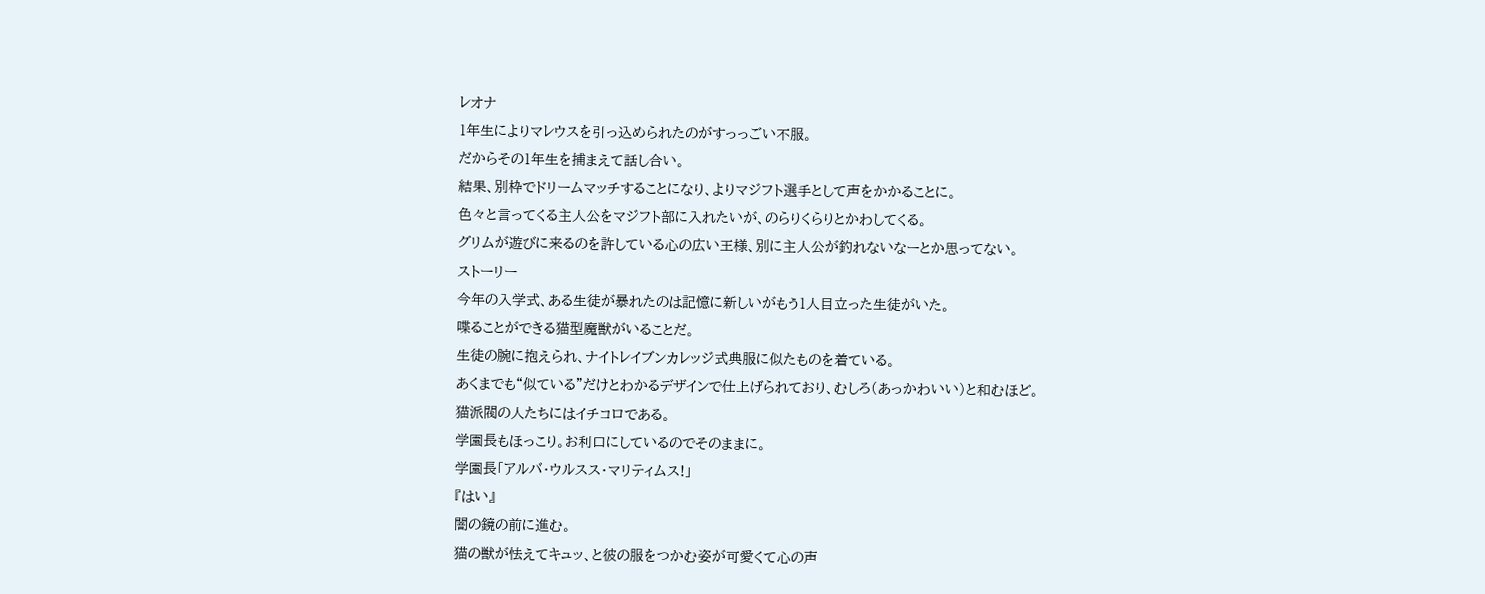レオナ
1年生によりマレウスを引っ込められたのがすっっごい不服。
だからその1年生を捕まえて話し合い。
結果、別枠でドリームマッチすることになり、よりマジフト選手として声をかかることに。
色々と言ってくる主人公をマジフト部に入れたいが、のらりくらりとかわしてくる。
グリムが遊びに来るのを許している心の広い王様、別に主人公が釣れないなーとか思ってない。
ストーリー
今年の入学式、ある生徒が暴れたのは記憶に新しいがもう1人目立った生徒がいた。
喋ることができる猫型魔獣がいることだ。
生徒の腕に抱えられ、ナイトレイブンカレッジ式典服に似たものを着ている。
あくまでも“似ている”だけとわかるデザインで仕上げられており、むしろ(あっかわいい)と和むほど。
猫派閥の人たちにはイチコロである。
学園長もほっこり。お利口にしているのでそのままに。
学園長「アルバ・ウルスス・マリティムス!」
『はい』
闇の鏡の前に進む。
猫の獣が怯えてキュッ、と彼の服をつかむ姿が可愛くて心の声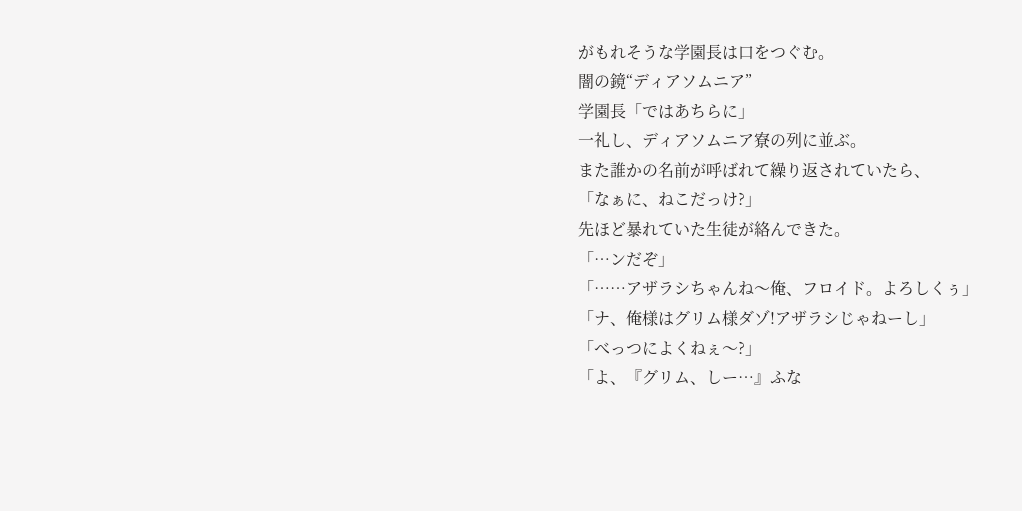がもれそうな学園長は口をつぐむ。
闇の鏡“ディアソムニア”
学園長「ではあちらに」
一礼し、ディアソムニア寮の列に並ぶ。
また誰かの名前が呼ばれて繰り返されていたら、
「なぁに、ねこだっけ?」
先ほど暴れていた生徒が絡んできた。
「…ンだぞ」
「……アザラシちゃんね〜俺、フロイド。よろしくぅ」
「ナ、俺様はグリム様ダゾ!アザラシじゃねーし」
「べっつによくねぇ〜?」
「よ、『グリム、しー…』ふな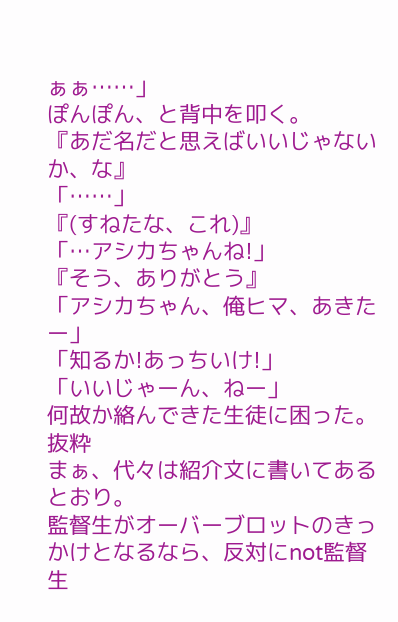ぁぁ……」
ぽんぽん、と背中を叩く。
『あだ名だと思えばいいじゃないか、な』
「……」
『(すねたな、これ)』
「…アシカちゃんね!」
『そう、ありがとう』
「アシカちゃん、俺ヒマ、あきたー」
「知るか!あっちいけ!」
「いいじゃーん、ねー」
何故か絡んできた生徒に困った。
抜粋
まぁ、代々は紹介文に書いてあるとおり。
監督生がオーバーブロットのきっかけとなるなら、反対にnot監督生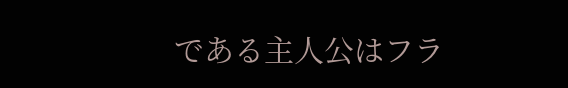である主人公はフラ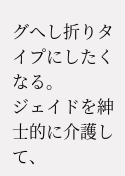グへし折りタイプにしたくなる。
ジェイドを紳士的に介護して、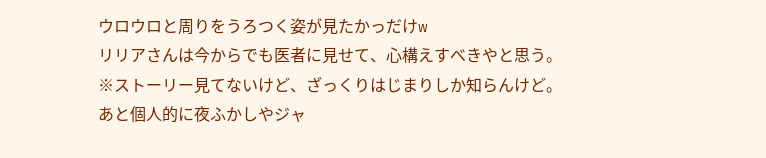ウロウロと周りをうろつく姿が見たかっだけw
リリアさんは今からでも医者に見せて、心構えすべきやと思う。
※ストーリー見てないけど、ざっくりはじまりしか知らんけど。
あと個人的に夜ふかしやジャ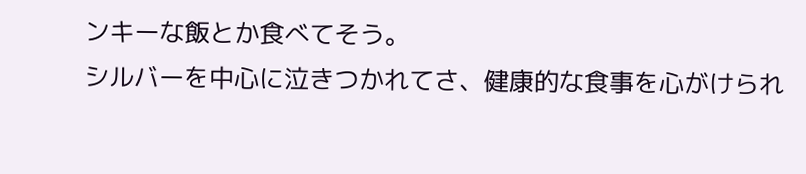ンキーな飯とか食べてそう。
シルバーを中心に泣きつかれてさ、健康的な食事を心がけられ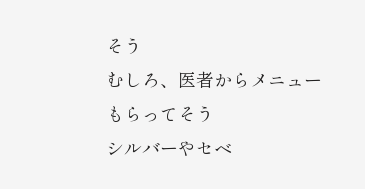そう
むしろ、医者からメニューもらってそう
シルバーやセベ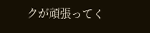クが頑張ってく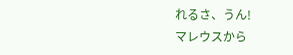れるさ、うん!
マレウスから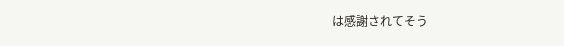は感謝されてそう